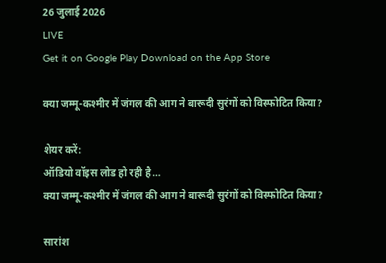26 जुलाई 2026
LIVE
Get it on Google Play Download on the App Store

क्या जम्मू-कश्मीर में जंगल की आग ने बारूदी सुरंगों को विस्फोटित किया?

शेयर करें:
ऑडियो वॉइस लोड हो रही है…
क्या जम्मू-कश्मीर में जंगल की आग ने बारूदी सुरंगों को विस्फोटित किया?

सारांश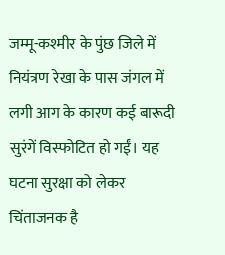जम्मू-कश्मीर के पुंछ जिले में नियंत्रण रेखा के पास जंगल में लगी आग के कारण कई बारूदी सुरंगें विस्फोटित हो गईं। यह घटना सुरक्षा को लेकर चिंताजनक है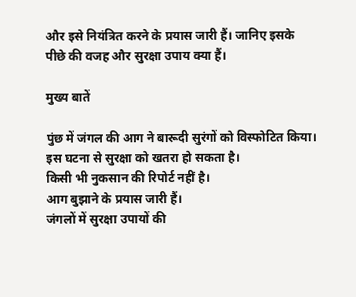और इसे नियंत्रित करने के प्रयास जारी हैं। जानिए इसके पीछे की वजह और सुरक्षा उपाय क्या हैं।

मुख्य बातें

पुंछ में जंगल की आग ने बारूदी सुरंगों को विस्फोटित किया।
इस घटना से सुरक्षा को खतरा हो सकता है।
किसी भी नुकसान की रिपोर्ट नहीं है।
आग बुझाने के प्रयास जारी हैं।
जंगलों में सुरक्षा उपायों की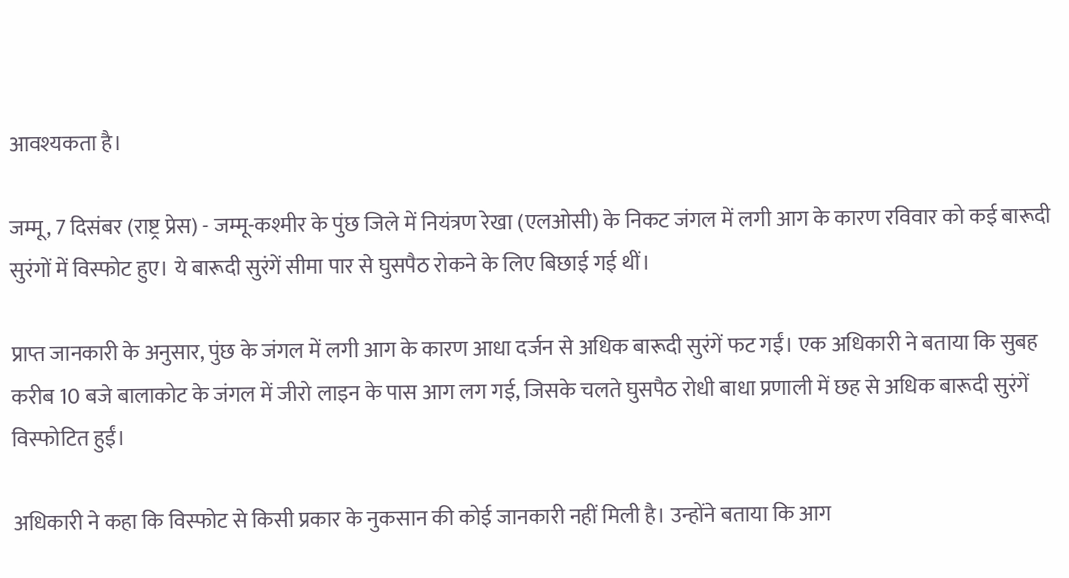आवश्यकता है।

जम्मू, 7 दिसंबर (राष्ट्र प्रेस) - जम्मू-कश्मीर के पुंछ जिले में नियंत्रण रेखा (एलओसी) के निकट जंगल में लगी आग के कारण रविवार को कई बारूदी सुरंगों में विस्फोट हुए। ये बारूदी सुरंगें सीमा पार से घुसपैठ रोकने के लिए बिछाई गई थीं।

प्राप्त जानकारी के अनुसार, पुंछ के जंगल में लगी आग के कारण आधा दर्जन से अधिक बारूदी सुरंगें फट गईं। एक अधिकारी ने बताया कि सुबह करीब 10 बजे बालाकोट के जंगल में जीरो लाइन के पास आग लग गई, जिसके चलते घुसपैठ रोधी बाधा प्रणाली में छह से अधिक बारूदी सुरंगें विस्फोटित हुईं।

अधिकारी ने कहा कि विस्फोट से किसी प्रकार के नुकसान की कोई जानकारी नहीं मिली है। उन्होंने बताया कि आग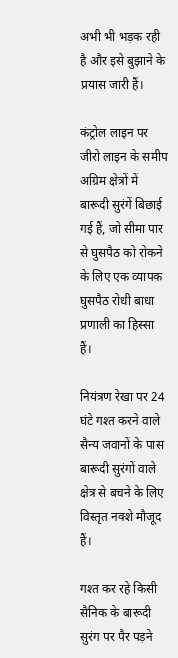अभी भी भड़क रही है और इसे बुझाने के प्रयास जारी हैं।

कंट्रोल लाइन पर जीरो लाइन के समीप अग्रिम क्षेत्रों में बारूदी सुरंगें बिछाई गई हैं, जो सीमा पार से घुसपैठ को रोकने के लिए एक व्यापक घुसपैठ रोधी बाधा प्रणाली का हिस्सा हैं।

नियंत्रण रेखा पर 24 घंटे गश्त करने वाले सैन्य जवानों के पास बारूदी सुरंगों वाले क्षेत्र से बचने के लिए विस्तृत नक्शे मौजूद हैं।

गश्त कर रहे किसी सैनिक के बारूदी सुरंग पर पैर पड़ने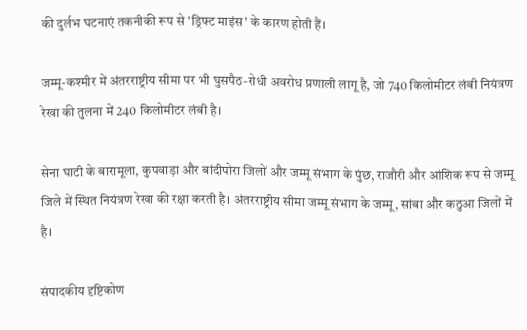की दुर्लभ घटनाएं तकनीकी रूप से 'ड्रिफ्ट माइंस' के कारण होती हैं।

जम्मू-कश्मीर में अंतरराष्ट्रीय सीमा पर भी घुसपैठ-रोधी अवरोध प्रणाली लागू है, जो 740 किलोमीटर लंबी नियंत्रण रेखा की तुलना में 240 किलोमीटर लंबी है।

सेना घाटी के बारामूला, कुपवाड़ा और बांदीपोरा जिलों और जम्मू संभाग के पुंछ, राजौरी और आंशिक रूप से जम्मू जिले में स्थित नियंत्रण रेखा की रक्षा करती है। अंतरराष्ट्रीय सीमा जम्मू संभाग के जम्मू, सांबा और कठुआ जिलों में है।

संपादकीय दृष्टिकोण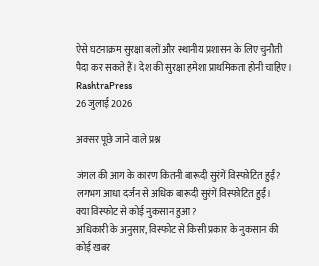ऐसे घटनाक्रम सुरक्षा बलों और स्थानीय प्रशासन के लिए चुनौती पैदा कर सकते हैं। देश की सुरक्षा हमेशा प्राथमिकता होनी चाहिए।
RashtraPress
26 जुलाई 2026

अक्सर पूछे जाने वाले प्रश्न

जंगल की आग के कारण कितनी बारूदी सुरंगें विस्फोटित हुईं?
लगभग आधा दर्जन से अधिक बारूदी सुरंगें विस्फोटित हुईं।
क्या विस्फोट से कोई नुकसान हुआ?
अधिकारी के अनुसार, विस्फोट से किसी प्रकार के नुकसान की कोई खबर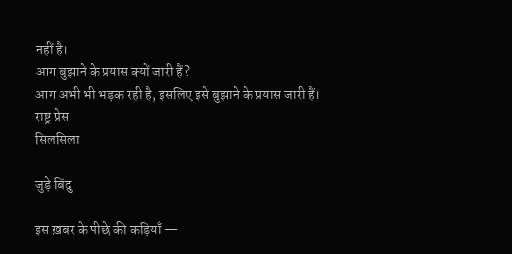नहीं है।
आग बुझाने के प्रयास क्यों जारी हैं?
आग अभी भी भड़क रही है, इसलिए इसे बुझाने के प्रयास जारी हैं।
राष्ट्र प्रेस
सिलसिला

जुड़े बिंदु

इस ख़बर के पीछे की कड़ियाँ —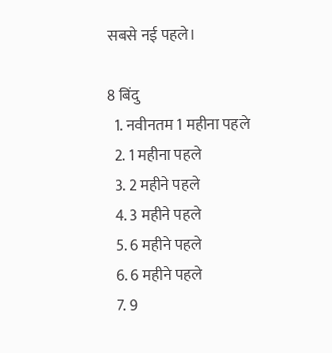सबसे नई पहले।

8 बिंदु
  1. नवीनतम 1 महीना पहले
  2. 1 महीना पहले
  3. 2 महीने पहले
  4. 3 महीने पहले
  5. 6 महीने पहले
  6. 6 महीने पहले
  7. 9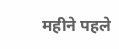महीने पहले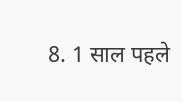8. 1 साल पहले